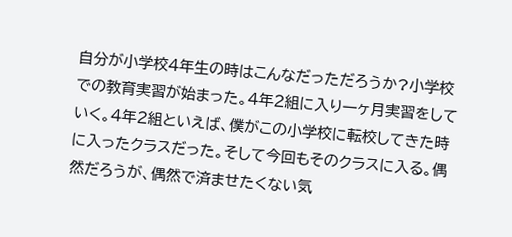自分が小学校4年生の時はこんなだっただろうか?小学校での教育実習が始まった。4年2組に入り一ヶ月実習をしていく。4年2組といえば、僕がこの小学校に転校してきた時に入ったクラスだった。そして今回もそのクラスに入る。偶然だろうが、偶然で済ませたくない気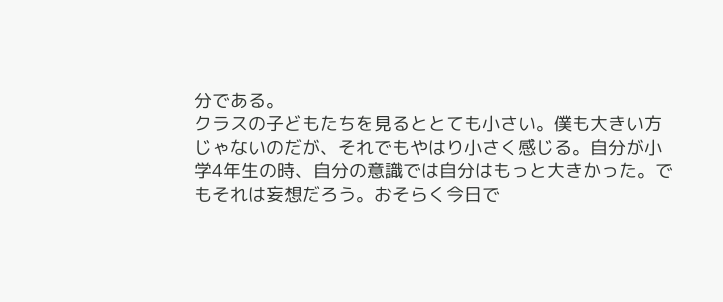分である。
クラスの子どもたちを見るととても小さい。僕も大きい方じゃないのだが、それでもやはり小さく感じる。自分が小学4年生の時、自分の意識では自分はもっと大きかった。でもそれは妄想だろう。おそらく今日で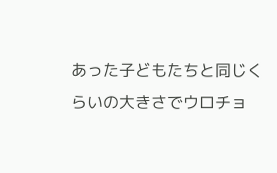あった子どもたちと同じくらいの大きさでウロチョ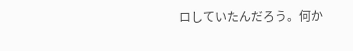ロしていたんだろう。何か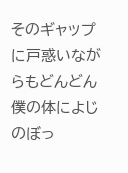そのギャップに戸惑いながらもどんどん僕の体によじのぼっ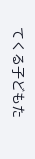てくる子どもた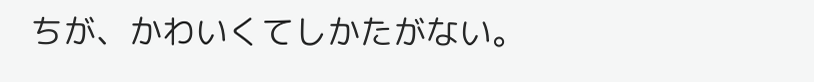ちが、かわいくてしかたがない。